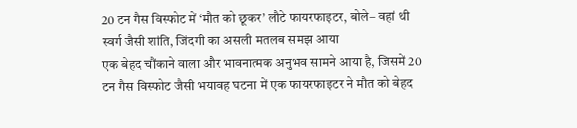20 टन गैस विस्फोट में ‘मौत को छूकर’ लौटे फायरफाइटर, बोले– वहां थी स्वर्ग जैसी शांति, जिंदगी का असली मतलब समझ आया
एक बेहद चौंकाने वाला और भावनात्मक अनुभव सामने आया है, जिसमें 20 टन गैस विस्फोट जैसी भयावह घटना में एक फायरफाइटर ने मौत को बेहद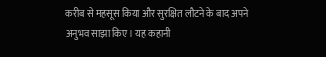करीब से महसूस किया और सुरक्षित लौटने के बाद अपने अनुभव साझा किए। यह कहानी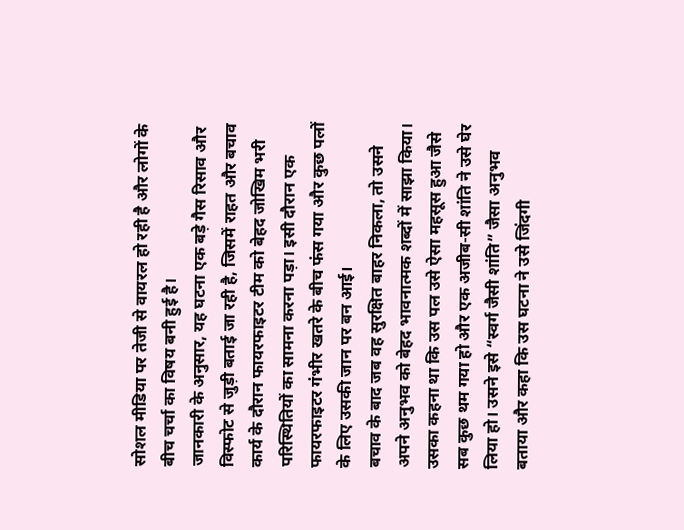सोशल मीडिया पर तेजी से वायरल हो रही है और लोगों के बीच चर्चा का विषय बनी हुई है।
जानकारी के अनुसार, यह घटना एक बड़े गैस रिसाव और विस्फोट से जुड़ी बताई जा रही है, जिसमें राहत और बचाव कार्य के दौरान फायरफाइटर टीम को बेहद जोखिम भरी परिस्थितियों का सामना करना पड़ा। इसी दौरान एक फायरफाइटर गंभीर खतरे के बीच फंस गया और कुछ पलों के लिए उसकी जान पर बन आई।
बचाव के बाद जब वह सुरक्षित बाहर निकला, तो उसने अपने अनुभव को बेहद भावनात्मक शब्दों में साझा किया। उसका कहना था कि उस पल उसे ऐसा महसूस हुआ जैसे सब कुछ थम गया हो और एक अजीब-सी शांति ने उसे घेर लिया हो। उसने इसे “स्वर्ग जैसी शांति” जैसा अनुभव बताया और कहा कि उस घटना ने उसे जिंदगी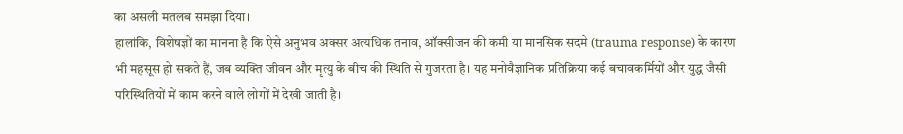का असली मतलब समझा दिया।
हालांकि, विशेषज्ञों का मानना है कि ऐसे अनुभव अक्सर अत्यधिक तनाव, ऑक्सीजन की कमी या मानसिक सदमे (trauma response) के कारण भी महसूस हो सकते हैं, जब व्यक्ति जीवन और मृत्यु के बीच की स्थिति से गुजरता है। यह मनोवैज्ञानिक प्रतिक्रिया कई बचावकर्मियों और युद्ध जैसी परिस्थितियों में काम करने वाले लोगों में देखी जाती है।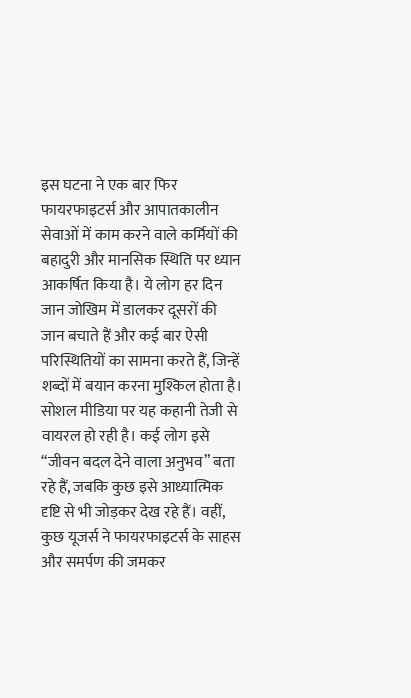इस घटना ने एक बार फिर फायरफाइटर्स और आपातकालीन सेवाओं में काम करने वाले कर्मियों की बहादुरी और मानसिक स्थिति पर ध्यान आकर्षित किया है। ये लोग हर दिन जान जोखिम में डालकर दूसरों की जान बचाते हैं और कई बार ऐसी परिस्थितियों का सामना करते हैं, जिन्हें शब्दों में बयान करना मुश्किल होता है।
सोशल मीडिया पर यह कहानी तेजी से वायरल हो रही है। कई लोग इसे “जीवन बदल देने वाला अनुभव” बता रहे हैं, जबकि कुछ इसे आध्यात्मिक दृष्टि से भी जोड़कर देख रहे हैं। वहीं, कुछ यूजर्स ने फायरफाइटर्स के साहस और समर्पण की जमकर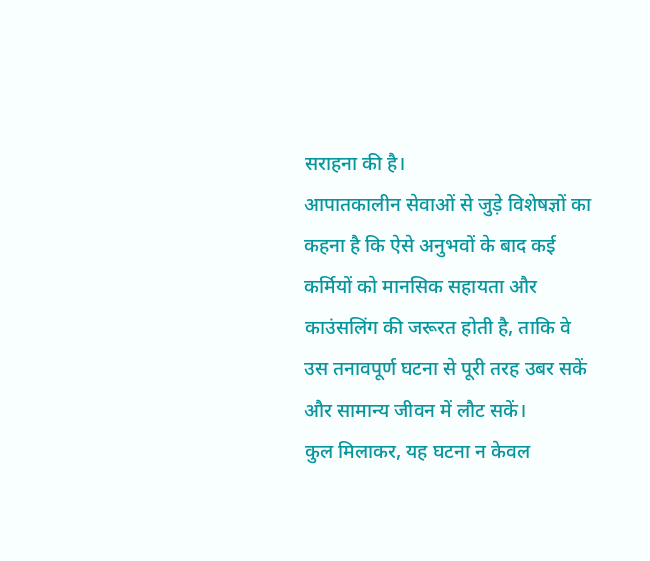सराहना की है।
आपातकालीन सेवाओं से जुड़े विशेषज्ञों का कहना है कि ऐसे अनुभवों के बाद कई कर्मियों को मानसिक सहायता और काउंसलिंग की जरूरत होती है, ताकि वे उस तनावपूर्ण घटना से पूरी तरह उबर सकें और सामान्य जीवन में लौट सकें।
कुल मिलाकर, यह घटना न केवल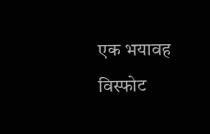एक भयावह विस्फोट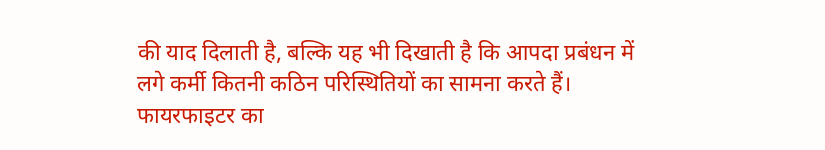की याद दिलाती है, बल्कि यह भी दिखाती है कि आपदा प्रबंधन में लगे कर्मी कितनी कठिन परिस्थितियों का सामना करते हैं। फायरफाइटर का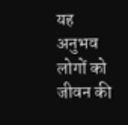यह अनुभव लोगों को जीवन की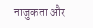नाजुकता और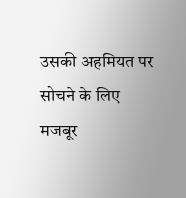उसकी अहमियत पर सोचने के लिए मजबूर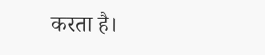करता है।